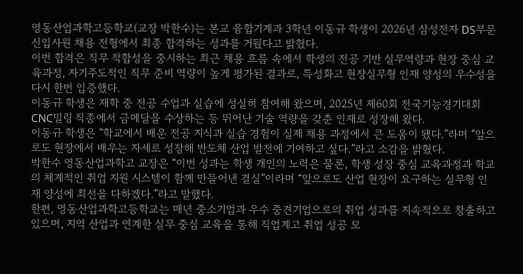영동산업과학고등학교(교장 박한수)는 본교 융합기계과 3학년 이동규 학생이 2026년 삼성전자 DS부문 신입사원 채용 전형에서 최종 합격하는 성과를 거뒀다고 밝혔다.
이번 합격은 직무 적합성을 중시하는 최근 채용 흐름 속에서 학생의 전공 기반 실무역량과 현장 중심 교육과정, 자기주도적인 직무 준비 역량이 높게 평가된 결과로, 특성화고 현장실무형 인재 양성의 우수성을 다시 한번 입증했다.
이동규 학생은 재학 중 전공 수업과 실습에 성실히 참여해 왔으며, 2025년 제60회 전국기능경기대회 CNC밀링 직종에서 금메달을 수상하는 등 뛰어난 기술 역량을 갖춘 인재로 성장해 왔다.
이동규 학생은 “학교에서 배운 전공 지식과 실습 경험이 실제 채용 과정에서 큰 도움이 됐다.”라며 “앞으로도 현장에서 배우는 자세로 성장해 반도체 산업 발전에 기여하고 싶다.”라고 소감을 밝혔다.
박한수 영동산업과학고 교장은 “이번 성과는 학생 개인의 노력은 물론, 학생 성장 중심 교육과정과 학교의 체계적인 취업 지원 시스템이 함께 만들어낸 결실”이라며 “앞으로도 산업 현장이 요구하는 실무형 인재 양성에 최선을 다하겠다.”라고 말했다.
한편, 영동산업과학고등학교는 매년 중소기업과 우수 중견기업으로의 취업 성과를 지속적으로 창출하고 있으며, 지역 산업과 연계한 실무 중심 교육을 통해 직업계고 취업 성공 모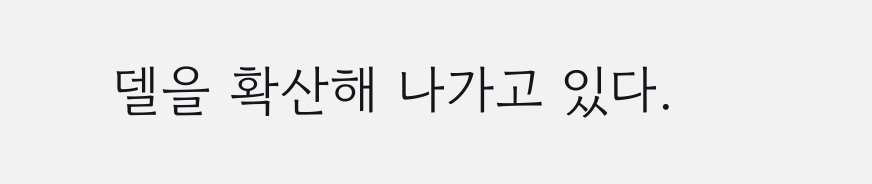델을 확산해 나가고 있다.